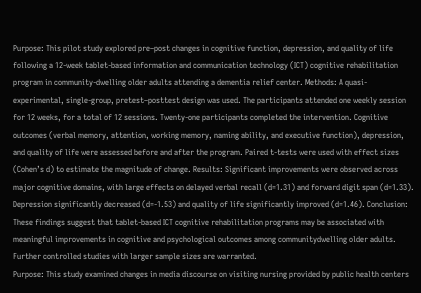Purpose: This pilot study explored pre–post changes in cognitive function, depression, and quality of life following a 12-week tablet-based information and communication technology (ICT) cognitive rehabilitation program in community-dwelling older adults attending a dementia relief center. Methods: A quasi-experimental, single-group, pretest–posttest design was used. The participants attended one weekly session for 12 weeks, for a total of 12 sessions. Twenty-one participants completed the intervention. Cognitive outcomes (verbal memory, attention, working memory, naming ability, and executive function), depression, and quality of life were assessed before and after the program. Paired t-tests were used with effect sizes (Cohen’s d) to estimate the magnitude of change. Results: Significant improvements were observed across major cognitive domains, with large effects on delayed verbal recall (d=1.31) and forward digit span (d=1.33). Depression significantly decreased (d=-1.53) and quality of life significantly improved (d=1.46). Conclusion: These findings suggest that tablet-based ICT cognitive rehabilitation programs may be associated with meaningful improvements in cognitive and psychological outcomes among communitydwelling older adults. Further controlled studies with larger sample sizes are warranted.
Purpose: This study examined changes in media discourse on visiting nursing provided by public health centers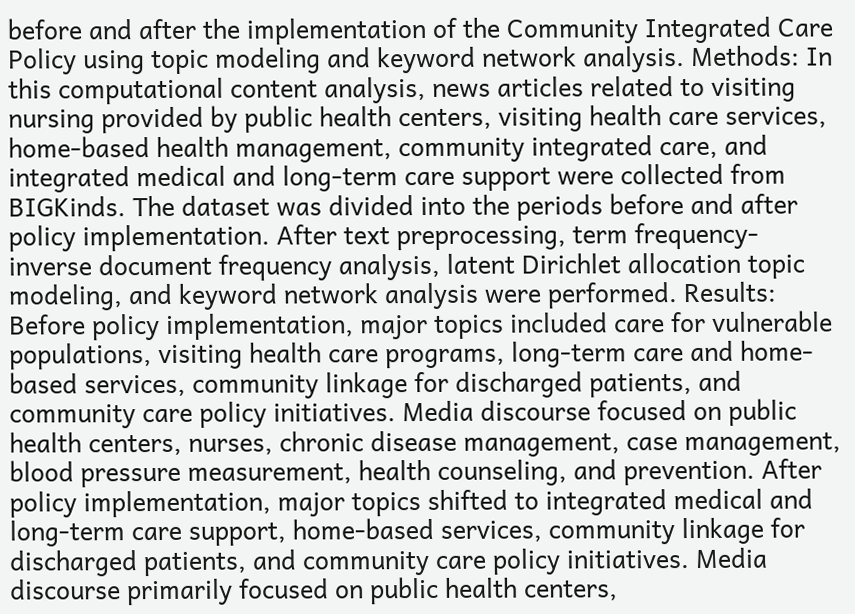before and after the implementation of the Community Integrated Care Policy using topic modeling and keyword network analysis. Methods: In this computational content analysis, news articles related to visiting nursing provided by public health centers, visiting health care services, home-based health management, community integrated care, and integrated medical and long-term care support were collected from BIGKinds. The dataset was divided into the periods before and after policy implementation. After text preprocessing, term frequency-inverse document frequency analysis, latent Dirichlet allocation topic modeling, and keyword network analysis were performed. Results: Before policy implementation, major topics included care for vulnerable populations, visiting health care programs, long-term care and home-based services, community linkage for discharged patients, and community care policy initiatives. Media discourse focused on public health centers, nurses, chronic disease management, case management, blood pressure measurement, health counseling, and prevention. After policy implementation, major topics shifted to integrated medical and long-term care support, home-based services, community linkage for discharged patients, and community care policy initiatives. Media discourse primarily focused on public health centers,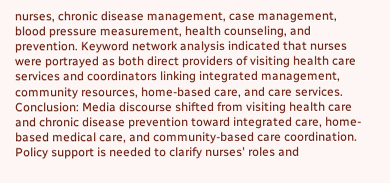nurses, chronic disease management, case management, blood pressure measurement, health counseling, and prevention. Keyword network analysis indicated that nurses were portrayed as both direct providers of visiting health care services and coordinators linking integrated management, community resources, home-based care, and care services. Conclusion: Media discourse shifted from visiting health care and chronic disease prevention toward integrated care, home-based medical care, and community-based care coordination. Policy support is needed to clarify nurses' roles and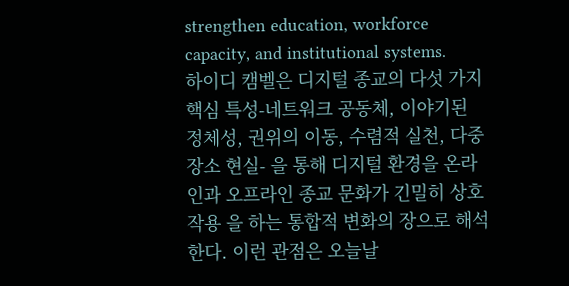strengthen education, workforce capacity, and institutional systems.
하이디 캠벨은 디지털 종교의 다섯 가지 핵심 특성-네트워크 공동체, 이야기된 정체성, 권위의 이동, 수렴적 실천, 다중 장소 현실- 을 통해 디지털 환경을 온라인과 오프라인 종교 문화가 긴밀히 상호작용 을 하는 통합적 변화의 장으로 해석한다. 이런 관점은 오늘날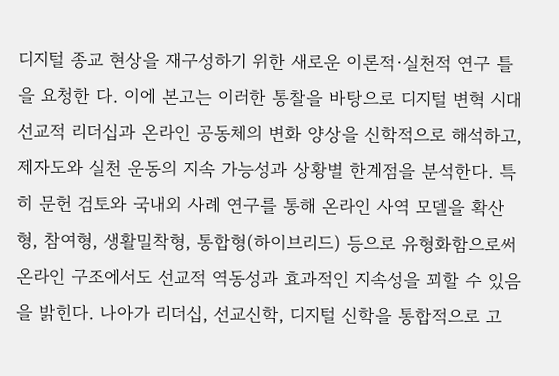디지털 종교 현상을 재구성하기 위한 새로운 이론적·실천적 연구 틀을 요청한 다. 이에 본고는 이러한 통찰을 바탕으로 디지털 변혁 시대 선교적 리더십과 온라인 공동체의 변화 양상을 신학적으로 해석하고, 제자도와 실천 운동의 지속 가능성과 상황별 한계점을 분석한다. 특히 문헌 검토와 국내외 사례 연구를 통해 온라인 사역 모델을 확산형, 참여형, 생활밀착형, 통합형(하이브리드) 등으로 유형화함으로써 온라인 구조에서도 선교적 역동성과 효과적인 지속성을 꾀할 수 있음을 밝힌다. 나아가 리더십, 선교신학, 디지털 신학을 통합적으로 고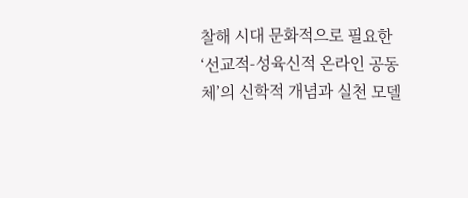찰해 시대 문화적으로 필요한 ‘선교적-성육신적 온라인 공동체’의 신학적 개념과 실천 모델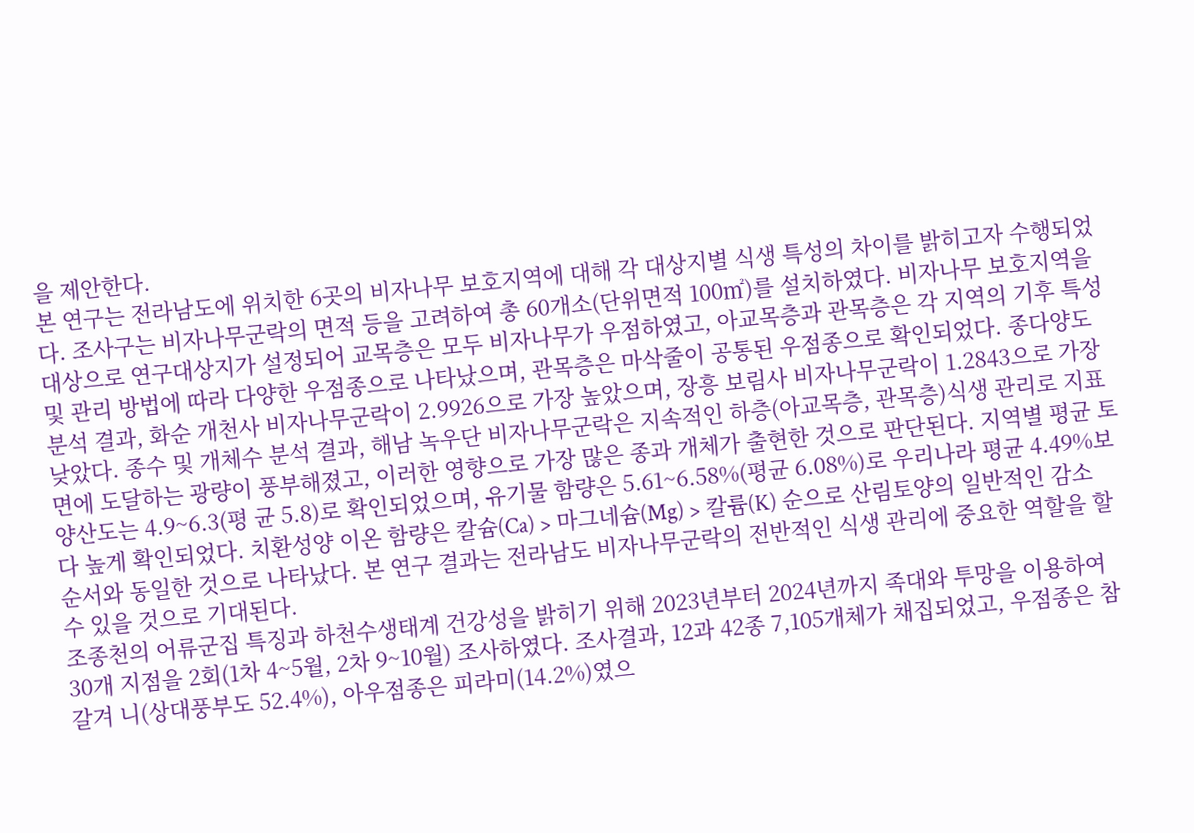을 제안한다.
본 연구는 전라남도에 위치한 6곳의 비자나무 보호지역에 대해 각 대상지별 식생 특성의 차이를 밝히고자 수행되었다. 조사구는 비자나무군락의 면적 등을 고려하여 총 60개소(단위면적 100㎡)를 설치하였다. 비자나무 보호지역을 대상으로 연구대상지가 설정되어 교목층은 모두 비자나무가 우점하였고, 아교목층과 관목층은 각 지역의 기후 특성 및 관리 방법에 따라 다양한 우점종으로 나타났으며, 관목층은 마삭줄이 공통된 우점종으로 확인되었다. 종다양도 분석 결과, 화순 개천사 비자나무군락이 2.9926으로 가장 높았으며, 장흥 보림사 비자나무군락이 1.2843으로 가장 낮았다. 종수 및 개체수 분석 결과, 해남 녹우단 비자나무군락은 지속적인 하층(아교목층, 관목층)식생 관리로 지표면에 도달하는 광량이 풍부해졌고, 이러한 영향으로 가장 많은 종과 개체가 출현한 것으로 판단된다. 지역별 평균 토양산도는 4.9~6.3(평 균 5.8)로 확인되었으며, 유기물 함량은 5.61~6.58%(평균 6.08%)로 우리나라 평균 4.49%보다 높게 확인되었다. 치환성양 이온 함량은 칼슘(Ca) > 마그네슘(Mg) > 칼륨(K) 순으로 산림토양의 일반적인 감소 순서와 동일한 것으로 나타났다. 본 연구 결과는 전라남도 비자나무군락의 전반적인 식생 관리에 중요한 역할을 할 수 있을 것으로 기대된다.
조종천의 어류군집 특징과 하천수생태계 건강성을 밝히기 위해 2023년부터 2024년까지 족대와 투망을 이용하여 30개 지점을 2회(1차 4~5월, 2차 9~10월) 조사하였다. 조사결과, 12과 42종 7,105개체가 채집되었고, 우점종은 참갈겨 니(상대풍부도 52.4%), 아우점종은 피라미(14.2%)였으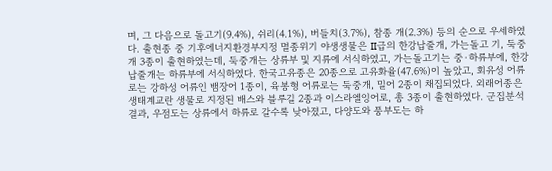며, 그 다음으로 돌고기(9.4%), 쉬리(4.1%), 버들치(3.7%), 참종 개(2.3%) 등의 순으로 우세하였다. 출현종 중 기후에너지환경부지정 멸종위기 야생생물은 II급의 한강납줄개, 가는돌고 기, 둑중개 3종이 출현하였는데, 둑중개는 상류부 및 지류에 서식하였고, 가는돌고기는 중·하류부에, 한강납줄개는 하류부에 서식하였다. 한국고유종은 20종으로 고유화율(47.6%)이 높았고, 회유성 어류로는 강하성 어류인 뱀장어 1종이, 육봉형 어류로는 둑중개, 밀어 2종이 채집되었다. 외래어종은 생태계교란 생물로 지정된 배스와 블루길 2종과 이스라엘잉어로, 총 3종이 출현하였다. 군집분석 결과, 우점도는 상류에서 하류로 갈수록 낮아졌고, 다양도와 풍부도는 하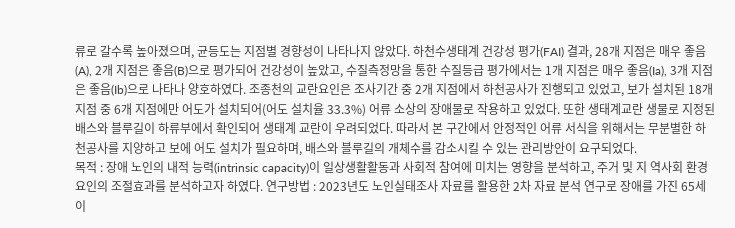류로 갈수록 높아졌으며, 균등도는 지점별 경향성이 나타나지 않았다. 하천수생태계 건강성 평가(FAI) 결과, 28개 지점은 매우 좋음(A), 2개 지점은 좋음(B)으로 평가되어 건강성이 높았고, 수질측정망을 통한 수질등급 평가에서는 1개 지점은 매우 좋음(Ia), 3개 지점은 좋음(Ib)으로 나타나 양호하였다. 조종천의 교란요인은 조사기간 중 2개 지점에서 하천공사가 진행되고 있었고, 보가 설치된 18개 지점 중 6개 지점에만 어도가 설치되어(어도 설치율 33.3%) 어류 소상의 장애물로 작용하고 있었다. 또한 생태계교란 생물로 지정된 배스와 블루길이 하류부에서 확인되어 생태계 교란이 우려되었다. 따라서 본 구간에서 안정적인 어류 서식을 위해서는 무분별한 하천공사를 지양하고 보에 어도 설치가 필요하며, 배스와 블루길의 개체수를 감소시킬 수 있는 관리방안이 요구되었다.
목적 : 장애 노인의 내적 능력(intrinsic capacity)이 일상생활활동과 사회적 참여에 미치는 영향을 분석하고, 주거 및 지 역사회 환경 요인의 조절효과를 분석하고자 하였다. 연구방법 : 2023년도 노인실태조사 자료를 활용한 2차 자료 분석 연구로 장애를 가진 65세 이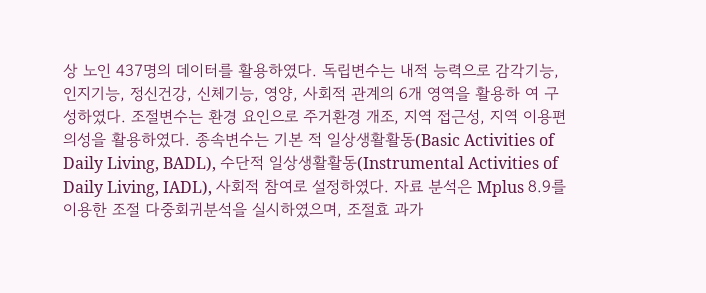상 노인 437명의 데이터를 활용하였다. 독립변수는 내적 능력으로 감각기능, 인지기능, 정신건강, 신체기능, 영양, 사회적 관계의 6개 영역을 활용하 여 구성하였다. 조절변수는 환경 요인으로 주거환경 개조, 지역 접근성, 지역 이용편의성을 활용하였다. 종속변수는 기본 적 일상생활활동(Basic Activities of Daily Living, BADL), 수단적 일상생활활동(Instrumental Activities of Daily Living, IADL), 사회적 참여로 설정하였다. 자료 분석은 Mplus 8.9를 이용한 조절 다중회귀분석을 실시하였으며, 조절효 과가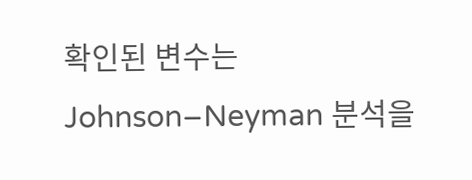확인된 변수는 Johnson–Neyman 분석을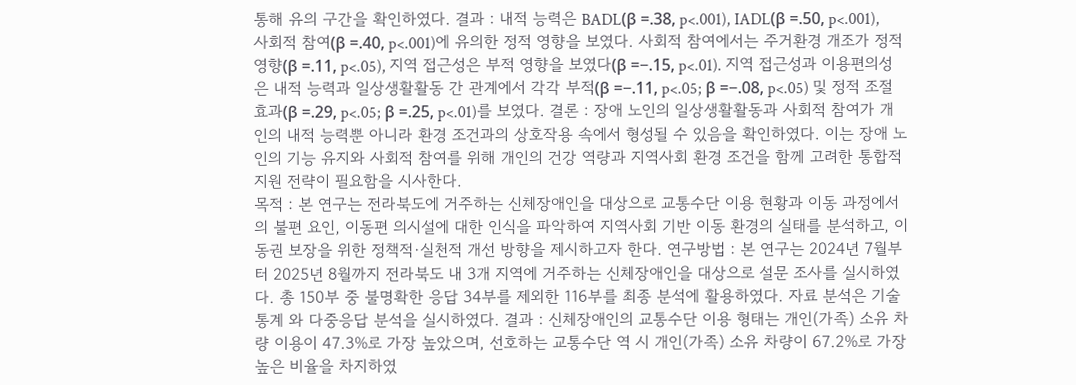통해 유의 구간을 확인하였다. 결과 : 내적 능력은 BADL(β =.38, p<.001), IADL(β =.50, p<.001), 사회적 참여(β =.40, p<.001)에 유의한 정적 영향을 보였다. 사회적 참여에서는 주거환경 개조가 정적 영향(β =.11, p<.05), 지역 접근성은 부적 영향을 보였다(β =−.15, p<.01). 지역 접근성과 이용편의성은 내적 능력과 일상생활활동 간 관계에서 각각 부적(β =−.11, p<.05; β =−.08, p<.05) 및 정적 조절효과(β =.29, p<.05; β =.25, p<.01)를 보였다. 결론 : 장애 노인의 일상생활활동과 사회적 참여가 개인의 내적 능력뿐 아니라 환경 조건과의 상호작용 속에서 형성될 수 있음을 확인하였다. 이는 장애 노인의 기능 유지와 사회적 참여를 위해 개인의 건강 역량과 지역사회 환경 조건을 함께 고려한 통합적 지원 전략이 필요함을 시사한다.
목적 : 본 연구는 전라북도에 거주하는 신체장애인을 대상으로 교통수단 이용 현황과 이동 과정에서의 불편 요인, 이동편 의시설에 대한 인식을 파악하여 지역사회 기반 이동 환경의 실태를 분석하고, 이동권 보장을 위한 정책적·실천적 개선 방향을 제시하고자 한다. 연구방법 : 본 연구는 2024년 7월부터 2025년 8월까지 전라북도 내 3개 지역에 거주하는 신체장애인을 대상으로 설문 조사를 실시하였다. 총 150부 중 불명확한 응답 34부를 제외한 116부를 최종 분석에 활용하였다. 자료 분석은 기술통계 와 다중응답 분석을 실시하였다. 결과 : 신체장애인의 교통수단 이용 형태는 개인(가족) 소유 차량 이용이 47.3%로 가장 높았으며, 선호하는 교통수단 역 시 개인(가족) 소유 차량이 67.2%로 가장 높은 비율을 차지하였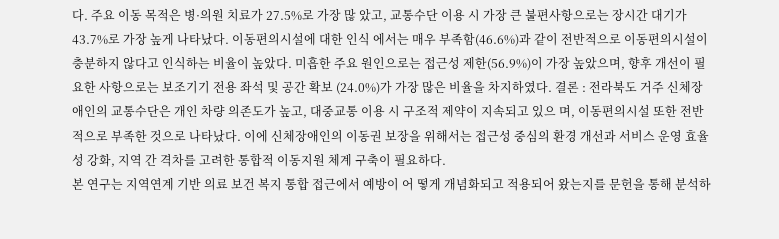다. 주요 이동 목적은 병·의원 치료가 27.5%로 가장 많 았고, 교통수단 이용 시 가장 큰 불편사항으로는 장시간 대기가 43.7%로 가장 높게 나타났다. 이동편의시설에 대한 인식 에서는 매우 부족함(46.6%)과 같이 전반적으로 이동편의시설이 충분하지 않다고 인식하는 비율이 높았다. 미흡한 주요 원인으로는 접근성 제한(56.9%)이 가장 높았으며, 향후 개선이 필요한 사항으로는 보조기기 전용 좌석 및 공간 확보 (24.0%)가 가장 많은 비율을 차지하였다. 결론 : 전라북도 거주 신체장애인의 교통수단은 개인 차량 의존도가 높고, 대중교통 이용 시 구조적 제약이 지속되고 있으 며, 이동편의시설 또한 전반적으로 부족한 것으로 나타났다. 이에 신체장애인의 이동권 보장을 위해서는 접근성 중심의 환경 개선과 서비스 운영 효율성 강화, 지역 간 격차를 고려한 통합적 이동지원 체계 구축이 필요하다.
본 연구는 지역연계 기반 의료 보건 복지 통합 접근에서 예방이 어 떻게 개념화되고 적용되어 왔는지를 문헌을 통해 분석하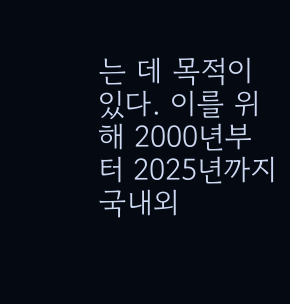는 데 목적이 있다. 이를 위해 2000년부터 2025년까지 국내외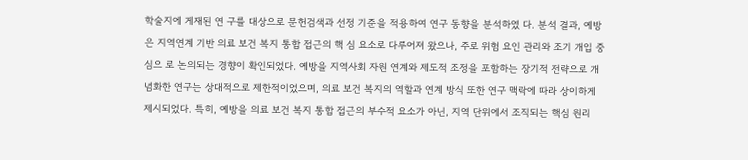학술지에 게재된 연 구를 대상으로 문헌검색과 선정 기준을 적용하여 연구 동향을 분석하였 다. 분석 결과, 예방은 지역연계 기반 의료 보건 복지 통합 접근의 핵 심 요소로 다루어져 왔으나, 주로 위험 요인 관리와 조기 개입 중심으 로 논의되는 경향이 확인되었다. 예방을 지역사회 자원 연계와 제도적 조정을 포함하는 장기적 전략으로 개념화한 연구는 상대적으로 제한적이었으며, 의료 보건 복지의 역할과 연계 방식 또한 연구 맥락에 따라 상이하게 제시되었다. 특히, 예방을 의료 보건 복지 통합 접근의 부수적 요소가 아닌, 지역 단위에서 조직되는 핵심 원리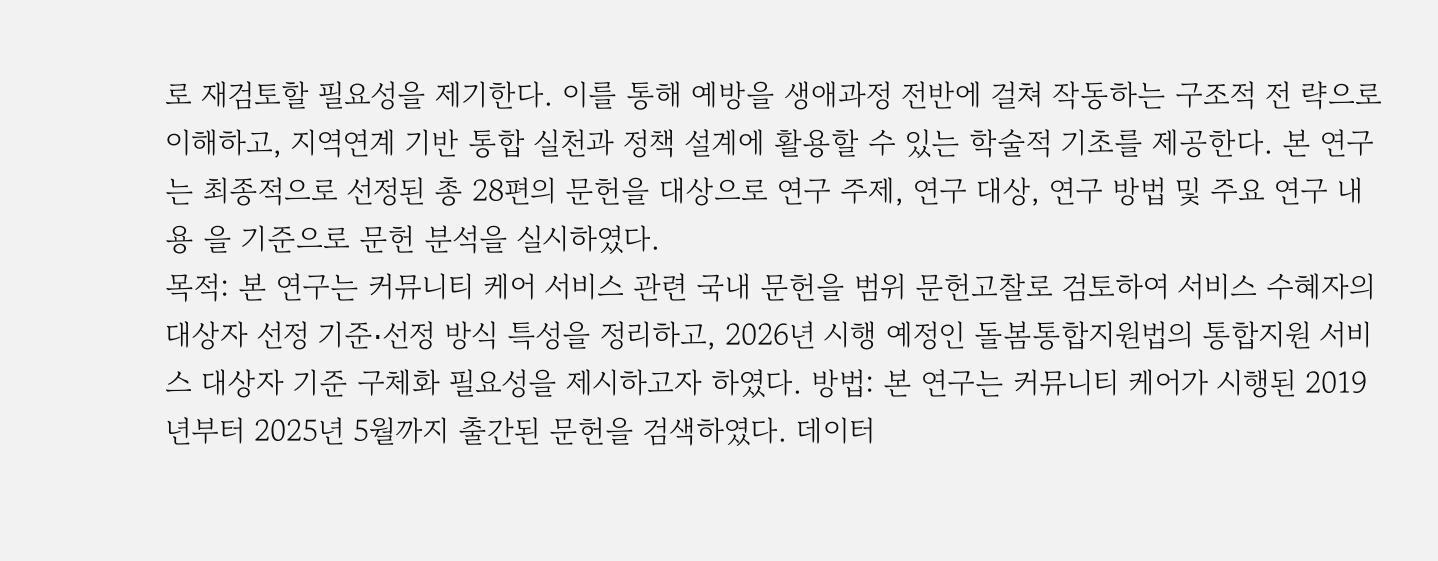로 재검토할 필요성을 제기한다. 이를 통해 예방을 생애과정 전반에 걸쳐 작동하는 구조적 전 략으로 이해하고, 지역연계 기반 통합 실천과 정책 설계에 활용할 수 있는 학술적 기초를 제공한다. 본 연구는 최종적으로 선정된 총 28편의 문헌을 대상으로 연구 주제, 연구 대상, 연구 방법 및 주요 연구 내용 을 기준으로 문헌 분석을 실시하였다.
목적: 본 연구는 커뮤니티 케어 서비스 관련 국내 문헌을 범위 문헌고찰로 검토하여 서비스 수혜자의 대상자 선정 기준⋅선정 방식 특성을 정리하고, 2026년 시행 예정인 돌봄통합지원법의 통합지원 서비스 대상자 기준 구체화 필요성을 제시하고자 하였다. 방법: 본 연구는 커뮤니티 케어가 시행된 2019년부터 2025년 5월까지 출간된 문헌을 검색하였다. 데이터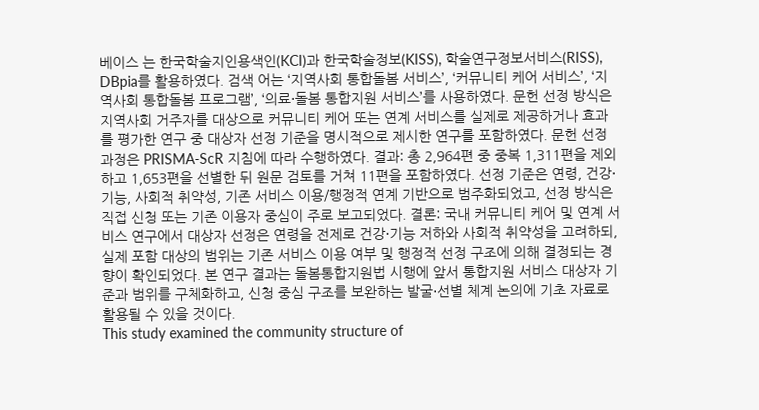베이스 는 한국학술지인용색인(KCI)과 한국학술정보(KISS), 학술연구정보서비스(RISS), DBpia를 활용하였다. 검색 어는 ‘지역사회 통합돌봄 서비스’, ‘커뮤니티 케어 서비스’, ‘지역사회 통합돌봄 프로그램’, ‘의료⋅돌봄 통합지원 서비스’를 사용하였다. 문헌 선정 방식은 지역사회 거주자를 대상으로 커뮤니티 케어 또는 연계 서비스를 실제로 제공하거나 효과를 평가한 연구 중 대상자 선정 기준을 명시적으로 제시한 연구를 포함하였다. 문헌 선정 과정은 PRISMA-ScR 지침에 따라 수행하였다. 결과: 총 2,964편 중 중복 1,311편을 제외하고 1,653편을 선별한 뒤 원문 검토를 거쳐 11편을 포함하였다. 선정 기준은 연령, 건강⋅기능, 사회적 취약성, 기존 서비스 이용/행정적 연계 기반으로 범주화되었고, 선정 방식은 직접 신청 또는 기존 이용자 중심이 주로 보고되었다. 결론: 국내 커뮤니티 케어 및 연계 서비스 연구에서 대상자 선정은 연령을 전제로 건강⋅기능 저하와 사회적 취약성을 고려하되, 실제 포함 대상의 범위는 기존 서비스 이용 여부 및 행정적 선정 구조에 의해 결정되는 경향이 확인되었다. 본 연구 결과는 돌봄통합지원법 시행에 앞서 통합지원 서비스 대상자 기준과 범위를 구체화하고, 신청 중심 구조를 보완하는 발굴⋅선별 체계 논의에 기초 자료로 활용될 수 있을 것이다.
This study examined the community structure of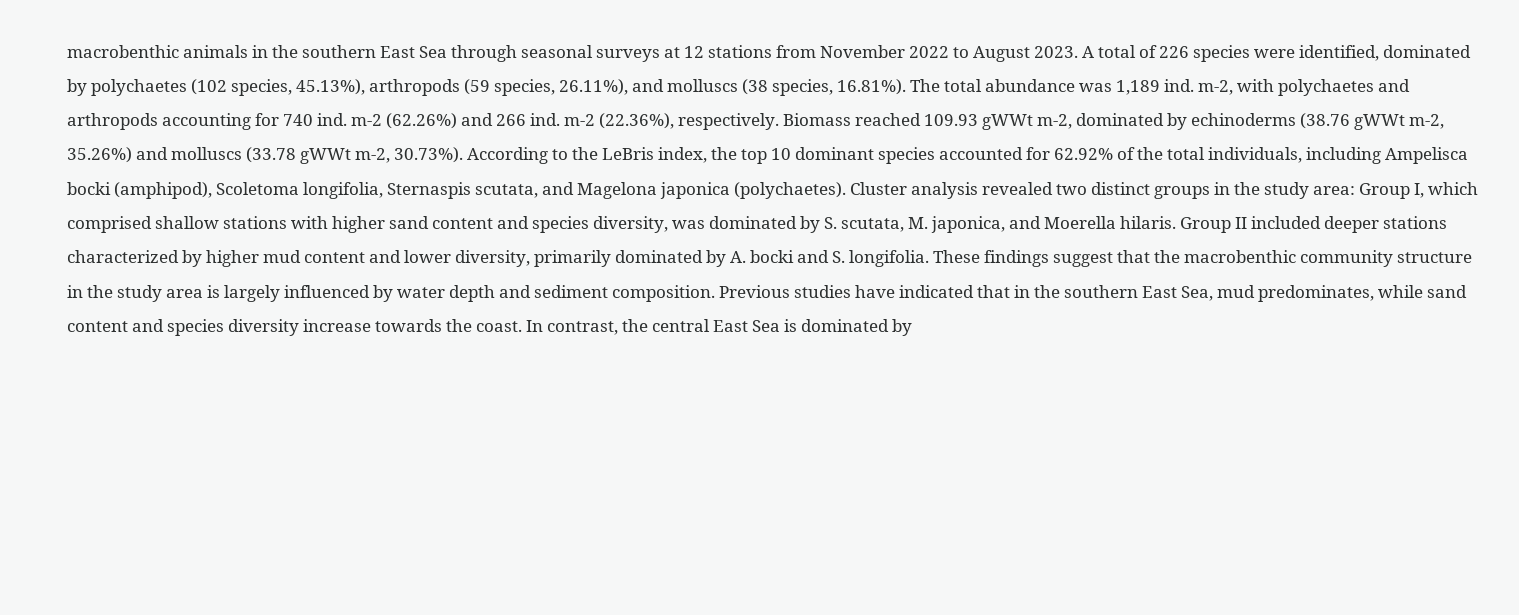macrobenthic animals in the southern East Sea through seasonal surveys at 12 stations from November 2022 to August 2023. A total of 226 species were identified, dominated by polychaetes (102 species, 45.13%), arthropods (59 species, 26.11%), and molluscs (38 species, 16.81%). The total abundance was 1,189 ind. m-2, with polychaetes and arthropods accounting for 740 ind. m-2 (62.26%) and 266 ind. m-2 (22.36%), respectively. Biomass reached 109.93 gWWt m-2, dominated by echinoderms (38.76 gWWt m-2, 35.26%) and molluscs (33.78 gWWt m-2, 30.73%). According to the LeBris index, the top 10 dominant species accounted for 62.92% of the total individuals, including Ampelisca bocki (amphipod), Scoletoma longifolia, Sternaspis scutata, and Magelona japonica (polychaetes). Cluster analysis revealed two distinct groups in the study area: Group I, which comprised shallow stations with higher sand content and species diversity, was dominated by S. scutata, M. japonica, and Moerella hilaris. Group II included deeper stations characterized by higher mud content and lower diversity, primarily dominated by A. bocki and S. longifolia. These findings suggest that the macrobenthic community structure in the study area is largely influenced by water depth and sediment composition. Previous studies have indicated that in the southern East Sea, mud predominates, while sand content and species diversity increase towards the coast. In contrast, the central East Sea is dominated by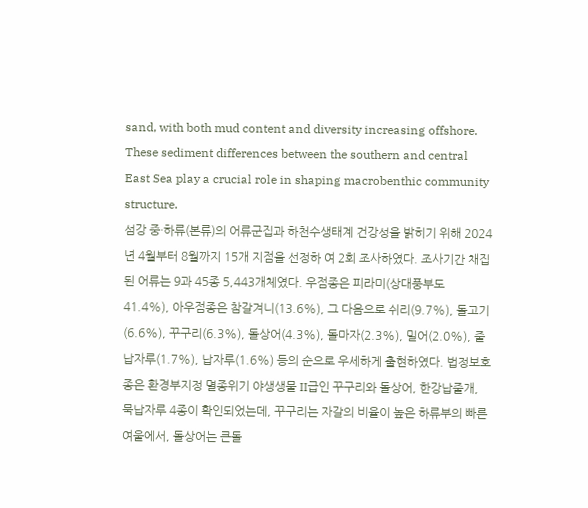sand, with both mud content and diversity increasing offshore. These sediment differences between the southern and central East Sea play a crucial role in shaping macrobenthic community structure.
섬강 중·하류(본류)의 어류군집과 하천수생태계 건강성을 밝히기 위해 2024년 4월부터 8월까지 15개 지점을 선정하 여 2회 조사하였다. 조사기간 채집된 어류는 9과 45종 5,443개체였다. 우점종은 피라미(상대풍부도 41.4%), 아우점종은 참갈겨니(13.6%), 그 다음으로 쉬리(9.7%), 돌고기(6.6%), 꾸구리(6.3%), 돌상어(4.3%), 돌마자(2.3%), 밀어(2.0%), 줄납자루(1.7%), 납자루(1.6%) 등의 순으로 우세하게 출현하였다. 법정보호종은 환경부지정 멸종위기 야생생물 II급인 꾸구리와 돌상어, 한강납줄개, 묵납자루 4종이 확인되었는데, 꾸구리는 자갈의 비율이 높은 하류부의 빠른 여울에서, 돌상어는 큰돌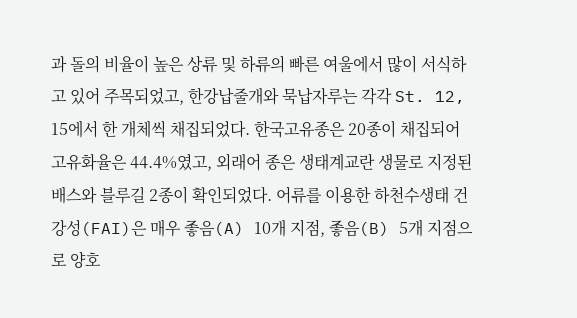과 돌의 비율이 높은 상류 및 하류의 빠른 여울에서 많이 서식하고 있어 주목되었고, 한강납줄개와 묵납자루는 각각 St. 12, 15에서 한 개체씩 채집되었다. 한국고유종은 20종이 채집되어 고유화율은 44.4%였고, 외래어 종은 생태계교란 생물로 지정된 배스와 블루길 2종이 확인되었다. 어류를 이용한 하천수생태 건강성(FAI)은 매우 좋음(A) 10개 지점, 좋음(B) 5개 지점으로 양호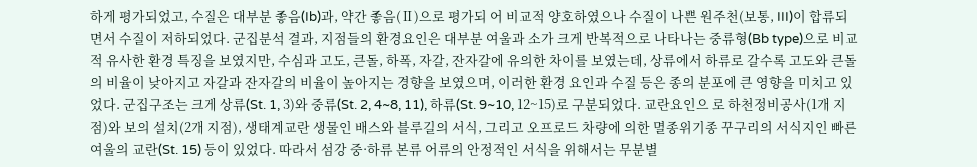하게 평가되었고, 수질은 대부분 좋음(Ib)과, 약간 좋음(Ⅱ)으로 평가되 어 비교적 양호하였으나 수질이 나쁜 원주천(보통, III)이 합류되면서 수질이 저하되었다. 군집분석 결과, 지점들의 환경요인은 대부분 여울과 소가 크게 반복적으로 나타나는 중류형(Bb type)으로 비교적 유사한 환경 특징을 보였지만, 수심과 고도, 큰돌, 하폭, 자갈, 잔자갈에 유의한 차이를 보였는데, 상류에서 하류로 갈수록 고도와 큰돌의 비율이 낮아지고 자갈과 잔자갈의 비율이 높아지는 경향을 보였으며, 이러한 환경 요인과 수질 등은 종의 분포에 큰 영향을 미치고 있었다. 군집구조는 크게 상류(St. 1, 3)와 중류(St. 2, 4~8, 11), 하류(St. 9~10, 12~15)로 구분되었다. 교란요인으 로 하천정비공사(1개 지점)와 보의 설치(2개 지점), 생태계교란 생물인 배스와 블루길의 서식, 그리고 오프로드 차량에 의한 멸종위기종 꾸구리의 서식지인 빠른 여울의 교란(St. 15) 등이 있었다. 따라서 섬강 중·하류 본류 어류의 안정적인 서식을 위해서는 무분별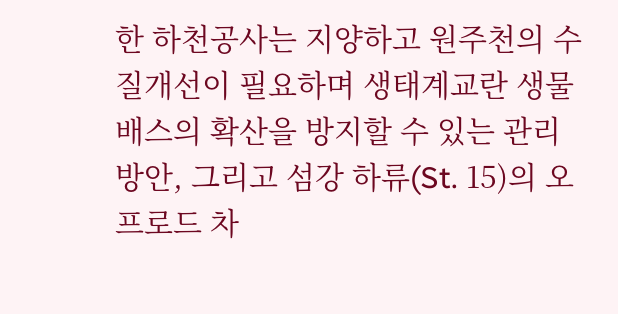한 하천공사는 지양하고 원주천의 수질개선이 필요하며 생태계교란 생물 배스의 확산을 방지할 수 있는 관리방안, 그리고 섬강 하류(St. 15)의 오프로드 차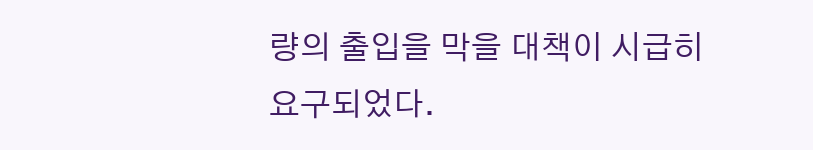량의 출입을 막을 대책이 시급히 요구되었다.